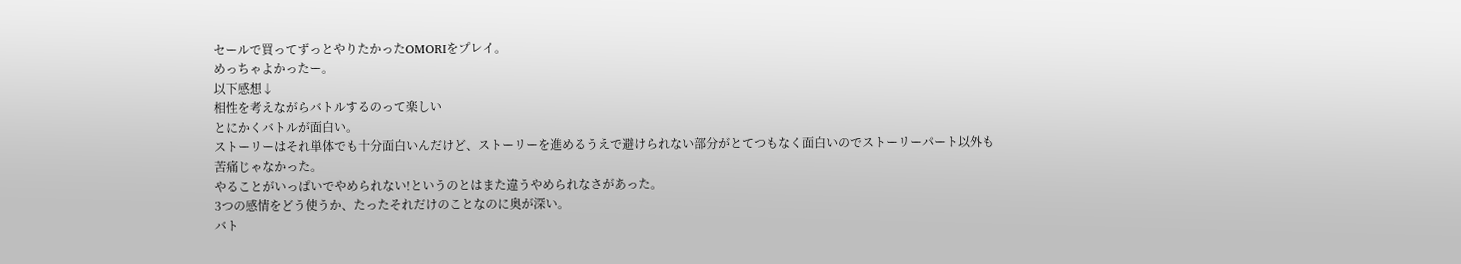セールで買ってずっとやりたかったOMORIをプレイ。
めっちゃよかったー。
以下感想↓
相性を考えながらバトルするのって楽しい
とにかくバトルが面白い。
ストーリーはそれ単体でも十分面白いんだけど、ストーリーを進めるうえで避けられない部分がとてつもなく面白いのでストーリーパート以外も苦痛じゃなかった。
やることがいっぱいでやめられない!というのとはまた違うやめられなさがあった。
3つの感情をどう使うか、たったそれだけのことなのに奥が深い。
バト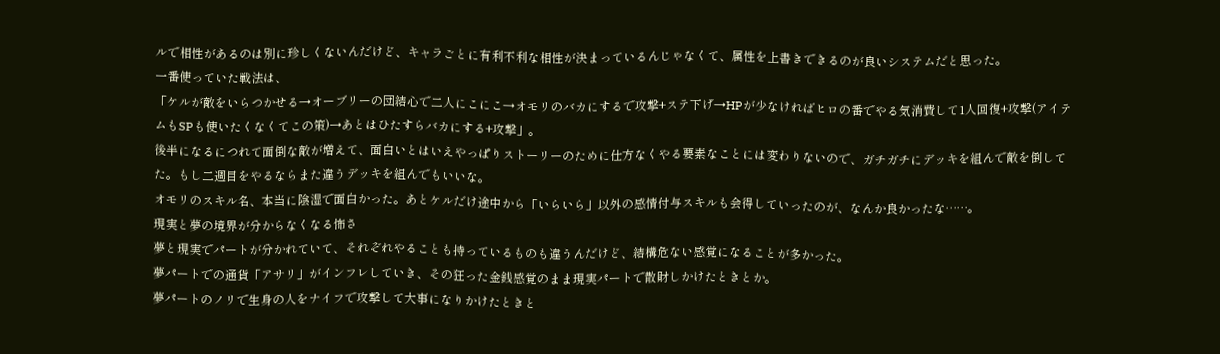ルで相性があるのは別に珍しくないんだけど、キャラごとに有利不利な相性が決まっているんじゃなくて、属性を上書きできるのが良いシステムだと思った。
一番使っていた戦法は、
「ケルが敵をいらつかせる→オーブリーの団結心で二人にこにこ→オモリのバカにするで攻撃+ステ下げ→HPが少なければヒロの番でやる気消費して1人回復+攻撃(アイテムもSPも使いたくなくてこの策)→あとはひたすらバカにする+攻撃」。
後半になるにつれて面倒な敵が増えて、面白いとはいえやっぱりストーリーのために仕方なくやる要素なことには変わりないので、ガチガチにデッキを組んで敵を倒してた。もし二週目をやるならまた違うデッキを組んでもいいな。
オモリのスキル名、本当に陰湿で面白かった。あとケルだけ途中から「いらいら」以外の感情付与スキルも会得していったのが、なんか良かったな……。
現実と夢の境界が分からなくなる怖さ
夢と現実でパートが分かれていて、それぞれやることも持っているものも違うんだけど、結構危ない感覚になることが多かった。
夢パートでの通貨「アサリ」がインフレしていき、その狂った金銭感覚のまま現実パートで散財しかけたときとか。
夢パートのノリで生身の人をナイフで攻撃して大事になりかけたときと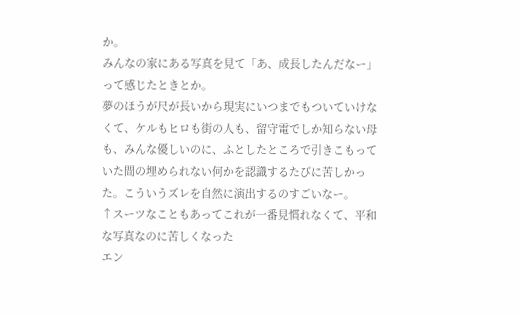か。
みんなの家にある写真を見て「あ、成長したんだなー」って感じたときとか。
夢のほうが尺が長いから現実にいつまでもついていけなくて、ケルもヒロも街の人も、留守電でしか知らない母も、みんな優しいのに、ふとしたところで引きこもっていた間の埋められない何かを認識するたびに苦しかった。こういうズレを自然に演出するのすごいなー。
↑スーツなこともあってこれが一番見慣れなくて、平和な写真なのに苦しくなった
エン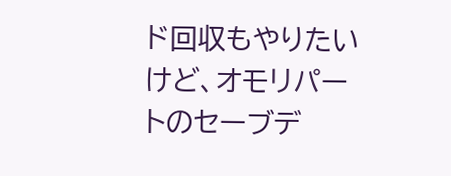ド回収もやりたいけど、オモリパートのセーブデ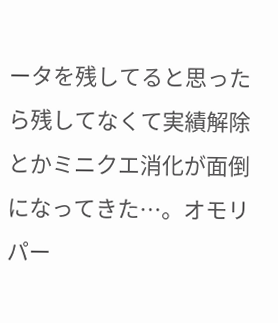ータを残してると思ったら残してなくて実績解除とかミニクエ消化が面倒になってきた…。オモリパー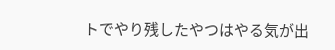トでやり残したやつはやる気が出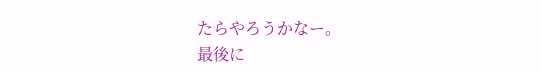たらやろうかなー。
最後に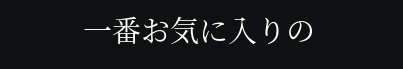一番お気に入りの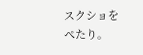スクショをぺたり。